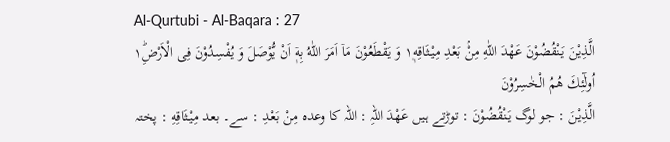Al-Qurtubi - Al-Baqara : 27
الَّذِیْنَ یَنْقُضُوْنَ عَهْدَ اللّٰهِ مِنْۢ بَعْدِ مِیْثَاقِهٖ١۪ وَ یَقْطَعُوْنَ مَاۤ اَمَرَ اللّٰهُ بِهٖۤ اَنْ یُّوْصَلَ وَ یُفْسِدُوْنَ فِی الْاَرْضِ١ؕ اُولٰٓئِكَ هُمُ الْخٰسِرُوْنَ
الَّذِیْنَ : جو لوگ يَنْقُضُوْنَ : توڑتے ہیں عَهْدَ اللہِ : اللہ کا وعدہ مِنْ بَعْدِ : سے۔ بعد مِیْثَاقِهِ : پختہ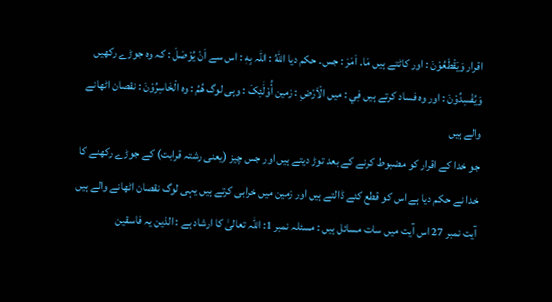اقرار وَيَقْطَعُوْنَ : اور کاٹتے ہیں مَا۔ اَمَرَ : جس۔ حکم دیا اللّٰهُ : اللہ بِهٖ : اس سے اَنْ يُوْصَلَ : کہ وہ جوڑے رکھیں وَيُفْسِدُوْنَ : اور وہ فساد کرتے ہیں فِي : میں الْاَرْضِ : زمین أُوْلَٰئِکَ : وہی لوگ هُمُ : وہ الْخَاسِرُوْنَ : نقصان اٹھانے والے ہیں
جو خدا کے اقرار کو مضبوط کرنے کے بعد توڑ دیتے ہیں اور جس چیز (یعنی رشتہ قرابت) کے جوڑے رکھنے کا خدا نے حکم دیا ہے اس کو قطع کئے ڈالتے ہیں اور زمین میں خرابی کرتے ہیں یہی لوگ نقصان اٹھانے والے ہیں
آیت نمبر 27 اس آیت میں سات مسائل ہیں : مسئلہ نمبر 1: اللہ تعالیٰ کا ارشاد ہے : الذین یہ فاسقین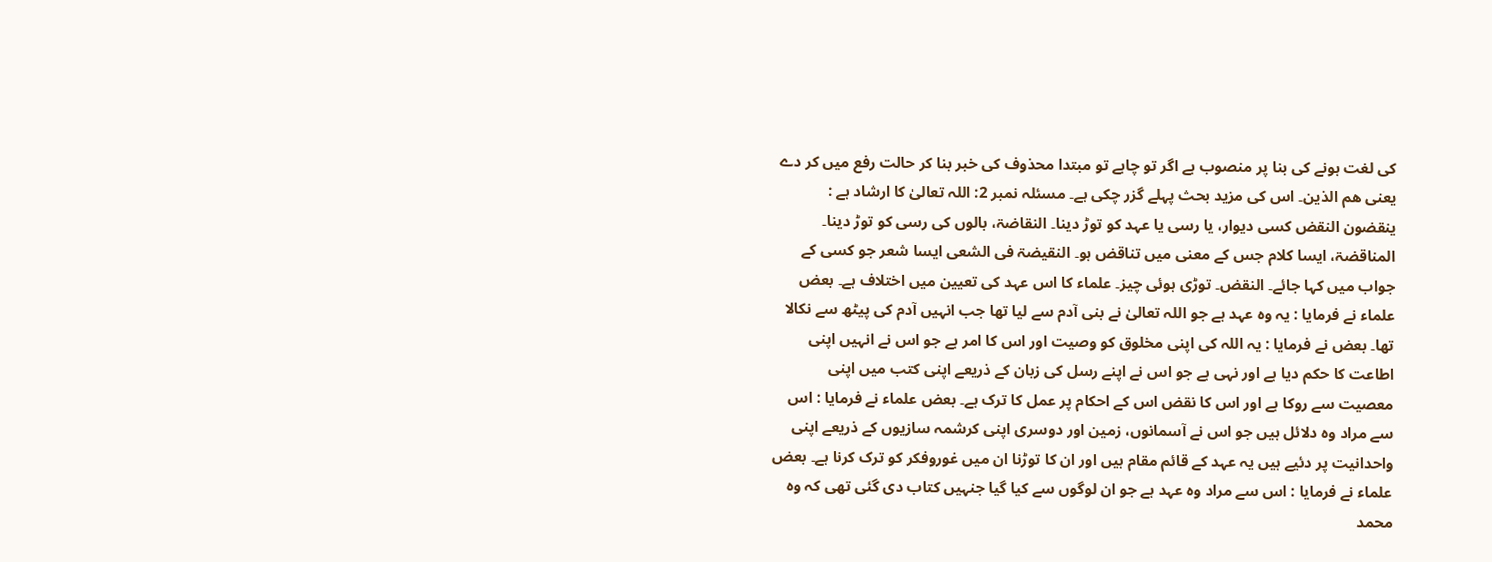کی لغت ہونے کی بنا پر منصوب ہے اگر تو چاہے تو مبتدا محذوف کی خبر بنا کر حالت رفع میں کر دے یعنی ھم الذین۔ اس کی مزید بحث پہلے گزر چکی ہے۔ مسئلہ نمبر 2: اللہ تعالیٰ کا ارشاد ہے : ینقضون النقض کسی دیوار، یا رسی یا عہد کو توڑ دینا۔ النقاضۃ، بالوں کی رسی کو توڑ دینا۔ المناقضۃ، ایسا کلام جس کے معنی میں تناقض ہو۔ النقیضۃ فی الشعی ایسا شعر جو کسی کے جواب میں کہا جائے۔ النقض۔ توڑی ہوئی چیز۔ علماء کا اس عہد کی تعیین میں اختلاف ہے۔ بعض علماء نے فرمایا : یہ وہ عہد ہے جو اللہ تعالیٰ نے بنی آدم سے لیا تھا جب انہیں آدم کی پیٹھ سے نکالا تھا۔ بعض نے فرمایا : یہ اللہ کی اپنی مخلوق کو وصیت اور اس کا امر ہے جو اس نے انہیں اپنی اطاعت کا حکم دیا ہے اور نہی ہے جو اس نے اپنے رسل کی زبان کے ذریعے اپنی کتب میں اپنی معصیت سے روکا ہے اور اس کا نقض اس کے احکام پر عمل کا ترک ہے۔ بعض علماء نے فرمایا : اس سے مراد وہ دلائل ہیں جو اس نے آسمانوں، زمین اور دوسری اپنی کرشمہ سازیوں کے ذریعے اپنی واحدانیت پر دئیے ہیں یہ عہد کے قائم مقام ہیں اور ان کا توڑنا ان میں غوروفکر کو ترک کرنا ہے۔ بعض علماء نے فرمایا : اس سے مراد وہ عہد ہے جو ان لوگوں سے کیا گیا جنہیں کتاب دی گئی تھی کہ وہ محمد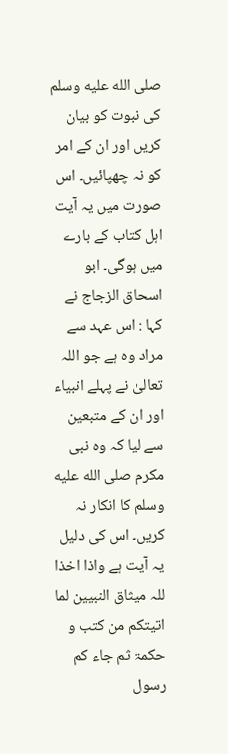صلى الله عليه وسلم کی نبوت کو بیان کریں اور ان کے امر کو نہ چھپائیں۔ اس صورت میں یہ آیت اہل کتاب کے بارے میں ہوگی۔ ابو اسحاق الزجاج نے کہا : اس عہد سے مراد وہ ہے جو اللہ تعالیٰ نے پہلے انبیاء اور ان کے متبعین سے لیا کہ وہ نبی مکرم صلى الله عليه وسلم کا انکار نہ کریں۔ اس کی دلیل یہ آیت ہے واذا اخذا للہ میثاق النبیین لما اتیتکم من کتب و حکمۃ ثم جاء کم رسول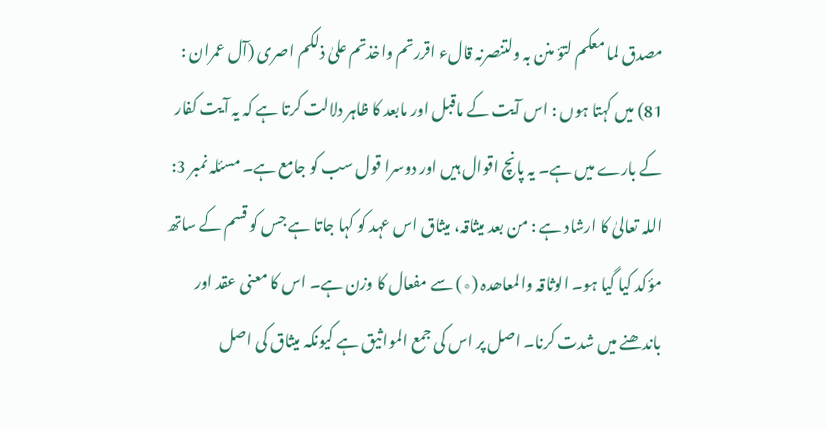مصدق لما معکم لتؤ منن بہ ولتنصرنہ قالء اقررتم واخذتم علیٰ ذلکم اصری (آل عمران : 81) میں کہتا ہوں : اس آیت کے ماقبل اور مابعد کا ظاہر دلالت کرتا ہے کہ یہ آیت کفار کے بارے میں ہے۔ یہ پانچ اقوال ہیں اور دوسرا قول سب کو جامع ہے۔ مسئلہ نمبر 3: اللہ تعالیٰ کا ارشاد ہے : من بعد میثاقہ، میثاق اس عہد کو کہا جاتا ہے جس کو قسم کے ساتھ مؤکد کیا گیا ہو۔ الوثاقہ والمعاھدہ (٭) سے مفعال کا وزن ہے۔ اس کا معنی عقد اور باندھنے میں شدت کرنا۔ اصل پر اس کی جمع المواثیق ہے کیونکہ میثاق کی اصل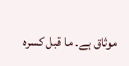موثاق ہے۔ ما قبل کسرہ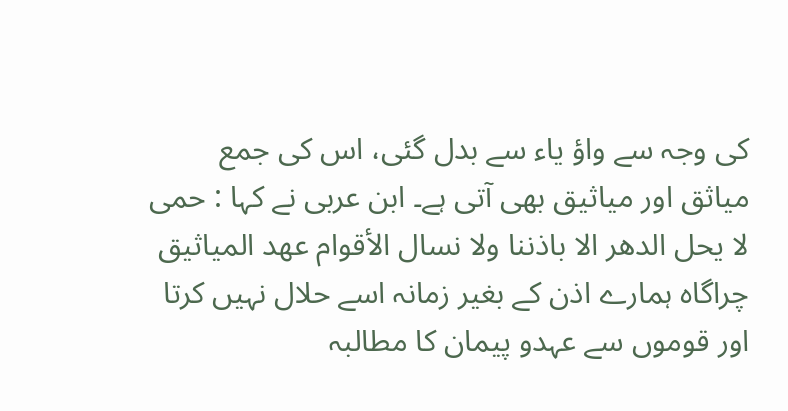کی وجہ سے واؤ یاء سے بدل گئی، اس کی جمع میاثق اور میاثیق بھی آتی ہے۔ ابن عربی نے کہا : حمی لا یحل الدھر الا باذننا ولا نسال الأقوام عھد المیاثیق چراگاہ ہمارے اذن کے بغیر زمانہ اسے حلال نہیں کرتا اور قوموں سے عہدو پیمان کا مطالبہ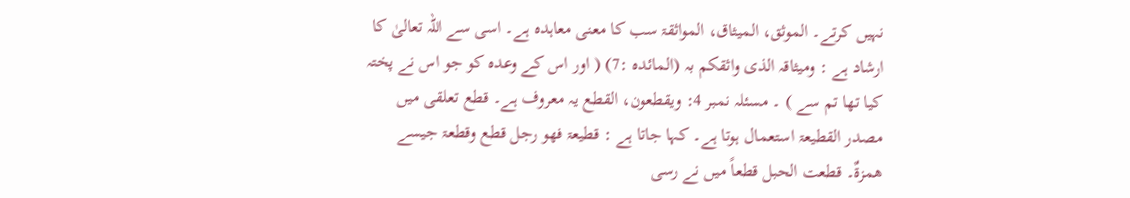نہیں کرتے۔ الموثق، المیثاق، المواثقۃ سب کا معنی معاہدہ ہے۔ اسی سے اللہ تعالیٰ کا ارشاد ہے : ومیثاقہ الذی واثقکم بہ (المائدہ :7) ( اور اس کے وعدہ کو جو اس نے پختہ کیا تھا تم سے ) ۔ مسئلہ نمبر 4: ویقطعون، القطع یہ معروف ہے۔ قطع تعلقی میں مصدر القطیعۃ استعمال ہوتا ہے۔ کہا جاتا ہے : قطیعۃ فھو رجل قطع وقطعۃ جیسے ھمزۃٌ۔ قطعت الحبل قطعاً میں نے رسی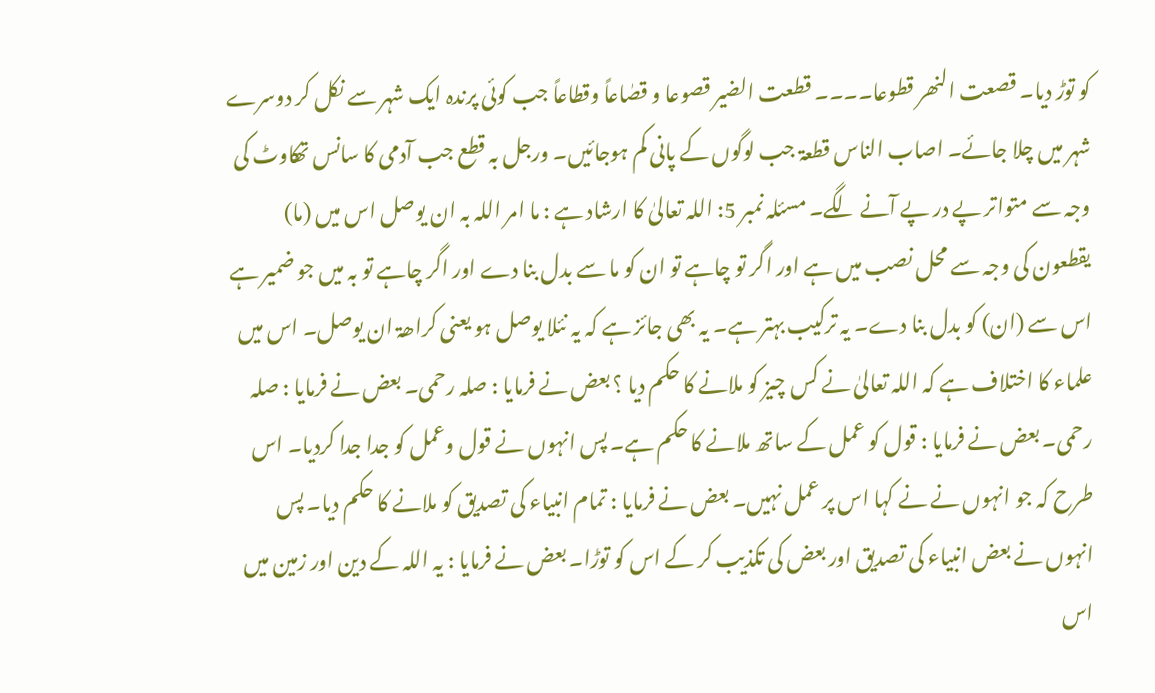کو توڑ دیا۔ قصعت النھر قطوعا۔۔۔۔ قطعت الضیر قصوعا و قصٰاعاً وقطاعاً جب کوئی پرندہ ایک شہر سے نکل کر دوسرے شہر میں چلا جائے۔ اصاب الناس قطعۃ جب لوگوں کے پانی کم ہوجائیں۔ ورجل بہ قطع جب آدمی کا سانس تھکاوٹ کی وجہ سے متواتر پے در پے آنے لگے۔ مسئلہ نمبر 5: اللہ تعالیٰ کا ارشاد ہے : ما امر اللہ بہ ان یوصل اس میں (ما) یقطعون کی وجہ سے محل نصب میں ہے اور اگر تو چاہے تو ان کو ما سے بدل بنا دے اور اگر چاہے تو بہ میں جو ضمیر ہے اس سے (ان) کو بدل بنا دے۔ یہ ترکیب بہتر ہے۔ یہ بھی جائز ہے کہ یہ نئلا یوصل ہو یعنی کراھۃ ان یوصل۔ اس میں علماء کا اختلاف ہے کہ اللہ تعالیٰ نے کس چیز کو ملانے کا حکم دیا ؟ بعض نے فرمایا : صلہ رحمی۔ بعض نے فرمایا : صلہ رحمی۔ بعض نے فرمایا : قول کو عمل کے ساتھ ملانے کا حکم ہے۔ پس انہوں نے قول وعمل کو جدا جدا کردیا۔ اس طرح کہ جو انہوں نے نے کہا اس پر عمل نہیں۔ بعض نے فرمایا : تمام انبیاء کی تصدیق کو ملانے کا حکم دیا۔ پس انہوں نے بعض انبیاء کی تصدیق اور بعض کی تکذیب کر کے اس کو توڑا۔ بعض نے فرمایا : یہ اللہ کے دین اور زمین میں اس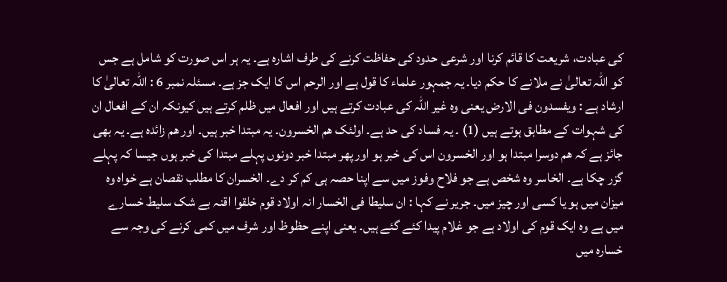کی عبادت، شریعت کا قائم کرنا اور شرعی حدود کی حفاظت کرنے کی طرف اشارہ ہے۔ یہ ہر اس صورت کو شامل ہے جس کو اللہ تعالیٰ نے ملانے کا حکم دیا۔ یہ جمہور علماء کا قول ہے اور الرحم اس کا ایک جز ہے۔ مسئلہ نمبر 6 : اللہ تعالیٰ کا ارشاد ہے : ویفسدون فی الارض یعنی وہ غیر اللہ کی عبادت کرتے ہیں اور افعال میں ظلم کرتے ہیں کیونکہ ان کے افعال ان کی شہوات کے مطابق ہوتے ہیں (1) ۔ یہ فساد کی حد ہے۔ اولئک ھم الخسرون۔ یہ مبتدا خبر ہیں۔ اور ھم زائدہ ہے۔ یہ بھی جائز ہے کہ ھم دوسرا مبتدا ہو اور الخسرون اس کی خبر ہو اور پھر مبتدا خبر دونوں پہلے مبتدا کی خبر ہوں جیسا کہ پہلے گزر چکا ہے۔ الخاسر وہ شخص ہے جو فلاح وفوز میں سے اپنا حصہ ہی کم کر دے۔ الخسران کا مطلب نقصان ہے خواہ وہ میزان میں ہو یا کسی اور چیز میں۔ جریر نے کہا : ان سلیطا فی الخسار انہ اولاد قوم خلقوا اقنہ بے شک سلیط خسارے میں ہے وہ ایک قوم کی اولاد ہے جو غلام پیدا کئے گئے ہیں۔ یعنی اپنے حظوظ اور شرف میں کمی کرنے کی وجہ سے خسارہ میں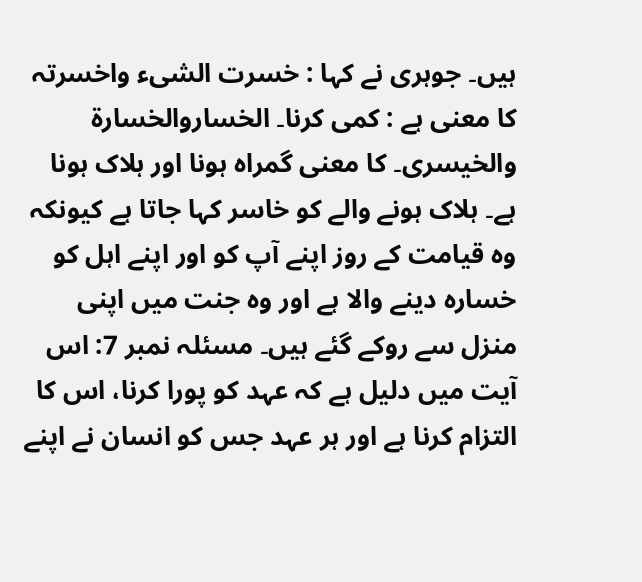ہیں۔ جوہری نے کہا : خسرت الشیء واخسرتہ کا معنی ہے : کمی کرنا۔ الخساروالخسارۃ والخیسری۔ کا معنی گمراہ ہونا اور ہلاک ہونا ہے۔ ہلاک ہونے والے کو خاسر کہا جاتا ہے کیونکہ وہ قیامت کے روز اپنے آپ کو اور اپنے اہل کو خسارہ دینے والا ہے اور وہ جنت میں اپنی منزل سے روکے گئے ہیں۔ مسئلہ نمبر 7: اس آیت میں دلیل ہے کہ عہد کو پورا کرنا، اس کا التزام کرنا ہے اور ہر عہد جس کو انسان نے اپنے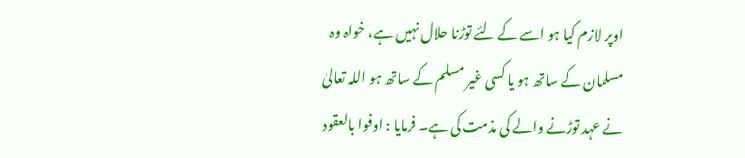اوپر لازم کیا ہو اسے کے لئے توڑنا حلال نہیں ہے، خواہ وہ مسلمان کے ساتھ ہو یا کسی غیر مسلم کے ساتھ ہو اللہ تعالیٰ نے عہد توڑنے والے کی مذمت کی ہے۔ فرمایا : اوفوا بالعقود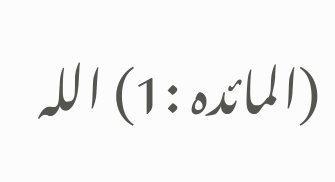(المائدہ :1) اللہ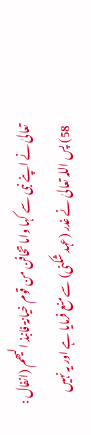تعالیٰ نے اپنے نبی سے کہا واما تخافن من قوم خیانۃ فانبذ الیھم (انفال : 58) پس اللہ تعالیٰ نے غدر (عہد شکنی) سے منع فرمایا ہے اور یہ نہیں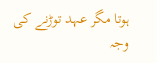ہوتا مگر عہد توڑنے کی وجہ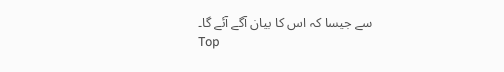سے جیسا کہ اس کا بیان آگے آئے گا۔
Top